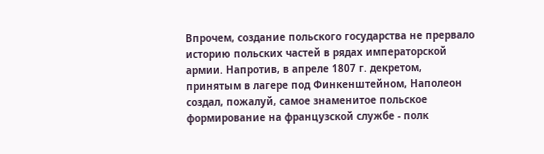Впрочем, создание польского государства не прервало историю польских частей в рядах императорской армии. Напротив, в апреле 1807 г. декретом, принятым в лагере под Финкенштейном, Наполеон создал, пожалуй, самое знаменитое польское формирование на французской службе - полк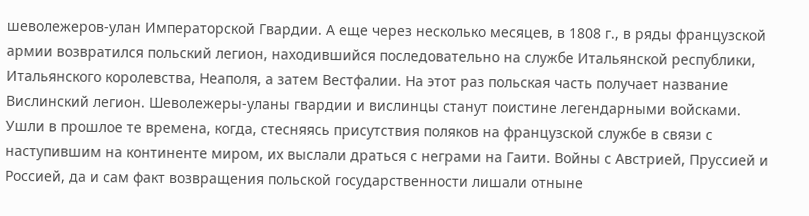шеволежеров-улан Императорской Гвардии. А еще через несколько месяцев, в 1808 г., в ряды французской армии возвратился польский легион, находившийся последовательно на службе Итальянской республики, Итальянского королевства, Неаполя, а затем Вестфалии. На этот раз польская часть получает название Вислинский легион. Шеволежеры-уланы гвардии и вислинцы станут поистине легендарными войсками. Ушли в прошлое те времена, когда, стесняясь присутствия поляков на французской службе в связи с наступившим на континенте миром, их выслали драться с неграми на Гаити. Войны с Австрией, Пруссией и Россией, да и сам факт возвращения польской государственности лишали отныне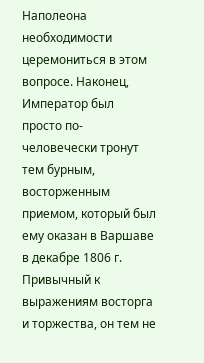Наполеона необходимости церемониться в этом вопросе. Наконец, Император был просто по-человечески тронут тем бурным, восторженным приемом, который был ему оказан в Варшаве в декабре 1806 г. Привычный к выражениям восторга и торжества, он тем не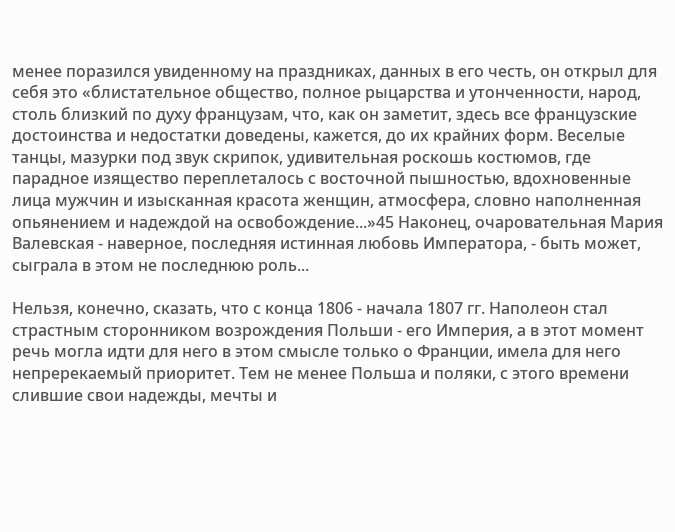менее поразился увиденному на праздниках, данных в его честь, он открыл для себя это «блистательное общество, полное рыцарства и утонченности, народ, столь близкий по духу французам, что, как он заметит, здесь все французские достоинства и недостатки доведены, кажется, до их крайних форм. Веселые танцы, мазурки под звук скрипок, удивительная роскошь костюмов, где парадное изящество переплеталось с восточной пышностью, вдохновенные лица мужчин и изысканная красота женщин, атмосфера, словно наполненная опьянением и надеждой на освобождение...»45 Наконец, очаровательная Мария Валевская - наверное, последняя истинная любовь Императора, - быть может, сыграла в этом не последнюю роль...

Нельзя, конечно, сказать, что с конца 1806 - начала 1807 гг. Наполеон стал страстным сторонником возрождения Польши - его Империя, а в этот момент речь могла идти для него в этом смысле только о Франции, имела для него непререкаемый приоритет. Тем не менее Польша и поляки, с этого времени слившие свои надежды, мечты и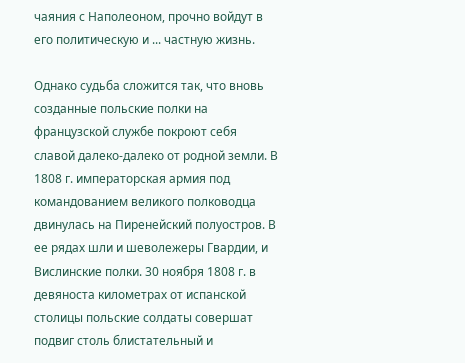чаяния с Наполеоном, прочно войдут в его политическую и ... частную жизнь.

Однако судьба сложится так, что вновь созданные польские полки на французской службе покроют себя славой далеко-далеко от родной земли. В 1808 г. императорская армия под командованием великого полководца двинулась на Пиренейский полуостров. В ее рядах шли и шеволежеры Гвардии, и Вислинские полки. 30 ноября 1808 г. в девяноста километрах от испанской столицы польские солдаты совершат подвиг столь блистательный и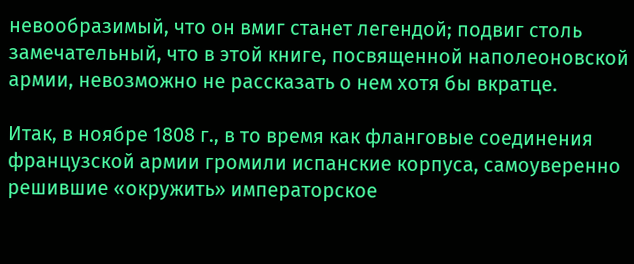невообразимый, что он вмиг станет легендой; подвиг столь замечательный, что в этой книге, посвященной наполеоновской армии, невозможно не рассказать о нем хотя бы вкратце.

Итак, в ноябре 1808 г., в то время как фланговые соединения французской армии громили испанские корпуса, самоуверенно решившие «окружить» императорское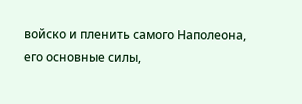войско и пленить самого Наполеона, его основные силы,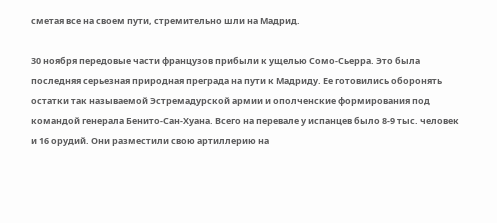сметая все на своем пути, стремительно шли на Мадрид.

30 ноября передовые части французов прибыли к ущелью Сомо-Сьерра. Это была последняя серьезная природная преграда на пути к Мадриду. Ее готовились оборонять остатки так называемой Эстремадурской армии и ополченские формирования под командой генерала Бенито-Сан-Хуана. Всего на перевале у испанцев было 8-9 тыс. человек и 16 орудий. Они разместили свою артиллерию на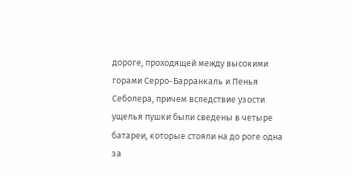дороге, проходящей между высокими горами Серро-Барранкаль и Пенья Себолера, причем вследствие узости ущелья пушки были сведены в четыре батареи, которые стояли на до роге одна за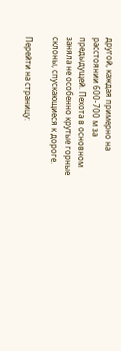другой, каждая примерно на расстоянии 600-700 м за предыдущей. Пехота в основном заняла не особенно крутые горные склоны, спускающиеся к дороге.

Перейти на страницу: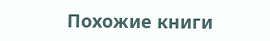Похожие книги